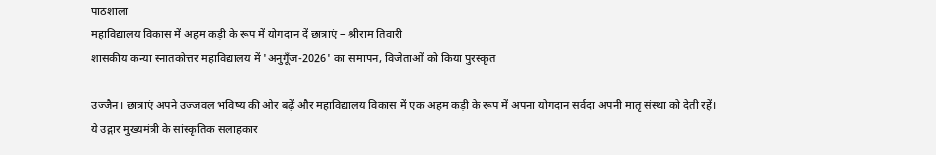पाठशाला
महाविद्यालय विकास में अहम कड़ी के रूप में योगदान दें छात्राएं – श्रीराम तिवारी
शासकीय कन्या स्नातकोत्तर महाविद्यालय में 'अनुगूँज-2026' का समापन, विजेताओं को किया पुरस्कृत

उज्जैन। छात्राएं अपने उज्जवल भविष्य की ओर बढ़ें और महाविद्यालय विकास में एक अहम कड़ी के रूप में अपना योगदान सर्वदा अपनी मातृ संस्था को देती रहें।
ये उद्गार मुख्यमंत्री के सांस्कृतिक सलाहकार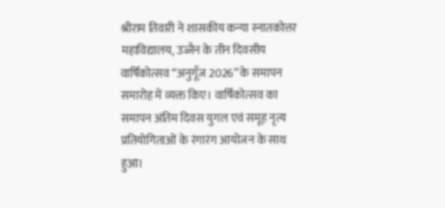श्रीराम तिवारी ने शासकीय कन्या स्नातकोत्तर महाविद्यालय, उज्जैन के तीन दिवसीय वार्षिकोत्सव “अनुगूँज 2026” के समापन समारोह में व्यक्त किए। वार्षिकोत्सव का समापन अंतिम दिवस युगल एवं समूह नृत्य प्रतियोगिताओं के रंगारंग आयोजन के साथ हुआ।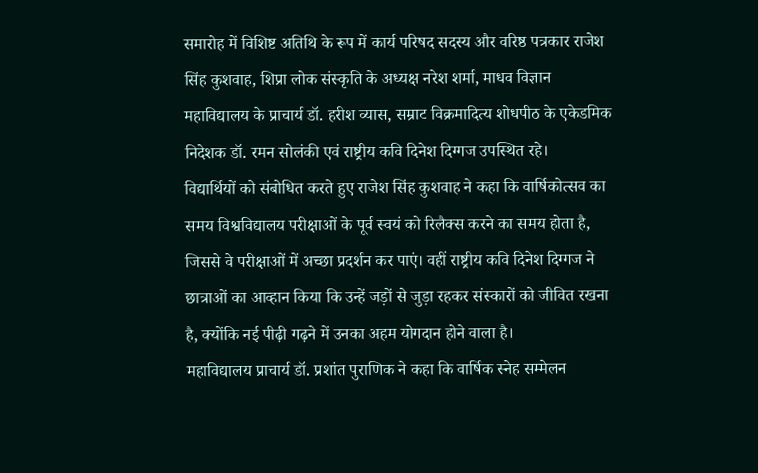समारोह में विशिष्ट अतिथि के रूप में कार्य परिषद सदस्य और वरिष्ठ पत्रकार राजेश सिंह कुशवाह, शिप्रा लोक संस्कृति के अध्यक्ष नरेश शर्मा, माधव विज्ञान महाविद्यालय के प्राचार्य डॉ. हरीश व्यास, सम्राट विक्रमादित्य शोधपीठ के एकेडमिक निदेशक डॉ. रमन सोलंकी एवं राष्ट्रीय कवि दिनेश दिग्गज उपस्थित रहे।
विद्यार्थियों को संबोधित करते हुए राजेश सिंह कुशवाह ने कहा कि वार्षिकोत्सव का समय विश्वविद्यालय परीक्षाओं के पूर्व स्वयं को रिलैक्स करने का समय होता है, जिससे वे परीक्षाओं में अच्छा प्रदर्शन कर पाएं। वहीं राष्ट्रीय कवि दिनेश दिग्गज ने छात्राओं का आव्हान किया कि उन्हें जड़ों से जुड़ा रहकर संस्कारों को जीवित रखना है, क्योंकि नई पीढ़ी गढ़ने में उनका अहम योगदान होने वाला है।
महाविद्यालय प्राचार्य डॉ. प्रशांत पुराणिक ने कहा कि वार्षिक स्नेह सम्मेलन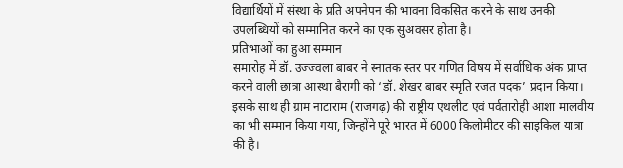विद्यार्थियों में संस्था के प्रति अपनेपन की भावना विकसित करने के साथ उनकी उपलब्धियों को सम्मानित करने का एक सुअवसर होता है।
प्रतिभाओं का हुआ सम्मान
समारोह में डॉ. उज्ज्वला बाबर ने स्नातक स्तर पर गणित विषय में सर्वाधिक अंक प्राप्त करने वाली छात्रा आस्था बैरागी को ‘डॉ. शेखर बाबर स्मृति रजत पदक’ प्रदान किया। इसके साथ ही ग्राम नाटाराम (राजगढ़) की राष्ट्रीय एथलीट एवं पर्वतारोही आशा मालवीय का भी सम्मान किया गया, जिन्होंने पूरे भारत में 6000 किलोमीटर की साइकिल यात्रा की है।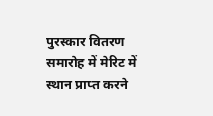पुरस्कार वितरण समारोह में मेरिट में स्थान प्राप्त करने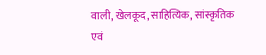वाली, खेलकूद, साहित्यिक, सांस्कृतिक एवं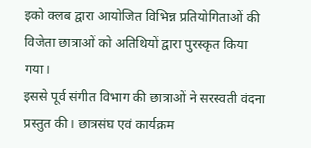इको क्लब द्वारा आयोजित विभिन्न प्रतियोगिताओं की विजेता छात्राओं को अतिथियों द्वारा पुरस्कृत किया गया।
इससे पूर्व संगीत विभाग की छात्राओं ने सरस्वती वंदना प्रस्तुत की। छात्रसंघ एवं कार्यक्रम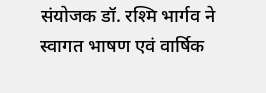संयोजक डॉ. रश्मि भार्गव ने स्वागत भाषण एवं वार्षिक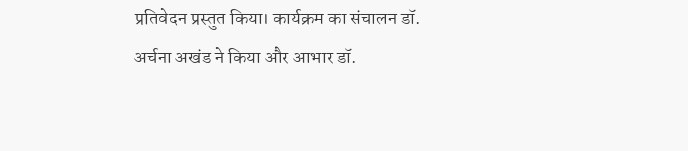प्रतिवेदन प्रस्तुत किया। कार्यक्रम का संचालन डॉ. अर्चना अखंड ने किया और आभार डॉ.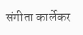संगीता कार्लेकर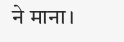ने माना।